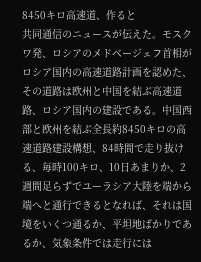8450キロ高速道、作ると
共同通信のニュースが伝えた。モスクワ発、ロシアのメドベージェフ首相がロシア国内の高速道路計画を認めた、その道路は欧州と中国を結ぶ高速道路、ロシア国内の建設である。中国西部と欧州を結ぶ全長約8450キロの高速道路建設構想、84時間で走り抜ける、毎時100キロ、10日あまりか、2週間足らずでユーラシア大陸を端から端へと通行できるとなれば、それは国境をいくつ通るか、平坦地ばかりであるか、気象条件では走行には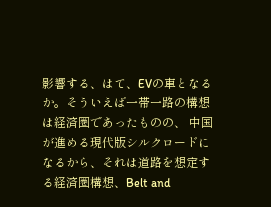影響する、はて、EVの車となるか。そういえば一帯一路の構想は経済圏であったものの、 中国が進める現代版シルクロードになるから、それは道路を想定する経済圏構想、Belt and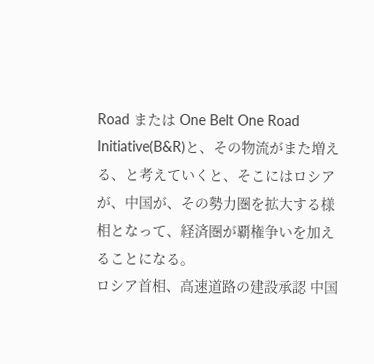Road または One Belt One Road Initiative(B&R)と、その物流がまた増える、と考えていくと、そこにはロシアが、中国が、その勢力圏を拡大する様相となって、経済圏が覇権争いを加えることになる。
ロシア首相、高速道路の建設承認 中国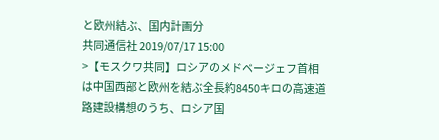と欧州結ぶ、国内計画分
共同通信社 2019/07/17 15:00
>【モスクワ共同】ロシアのメドベージェフ首相は中国西部と欧州を結ぶ全長約8450キロの高速道路建設構想のうち、ロシア国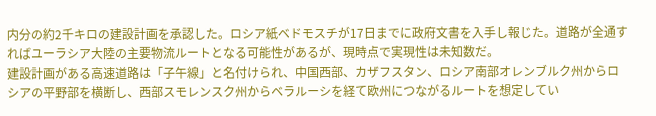内分の約2千キロの建設計画を承認した。ロシア紙ベドモスチが17日までに政府文書を入手し報じた。道路が全通すればユーラシア大陸の主要物流ルートとなる可能性があるが、現時点で実現性は未知数だ。
建設計画がある高速道路は「子午線」と名付けられ、中国西部、カザフスタン、ロシア南部オレンブルク州からロシアの平野部を横断し、西部スモレンスク州からベラルーシを経て欧州につながるルートを想定してい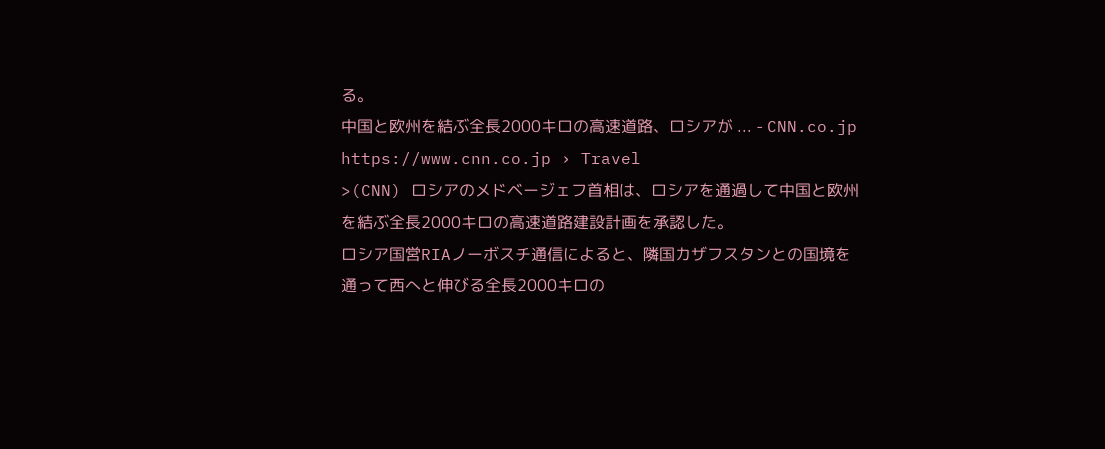る。
中国と欧州を結ぶ全長2000キロの高速道路、ロシアが ... - CNN.co.jp
https://www.cnn.co.jp › Travel
>(CNN) ロシアのメドベージェフ首相は、ロシアを通過して中国と欧州を結ぶ全長2000キロの高速道路建設計画を承認した。
ロシア国営RIAノーボスチ通信によると、隣国カザフスタンとの国境を通って西へと伸びる全長2000キロの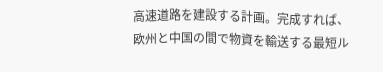高速道路を建設する計画。完成すれば、欧州と中国の間で物資を輸送する最短ル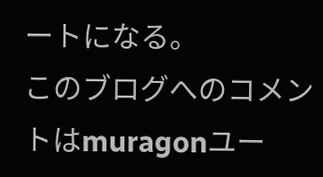ートになる。
このブログへのコメントはmuragonユー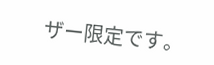ザー限定です。